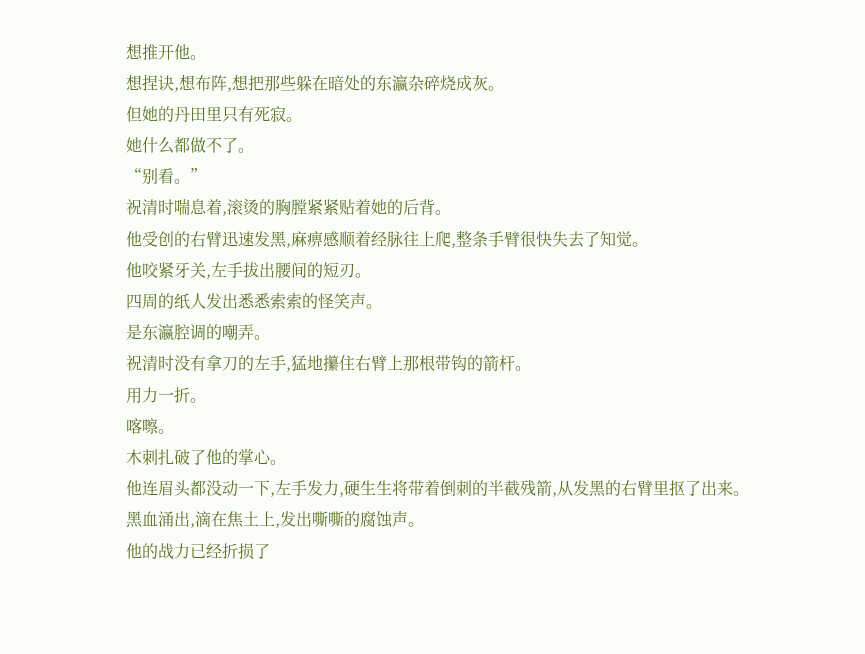想推开他。
想捏诀,想布阵,想把那些躲在暗处的东瀛杂碎烧成灰。
但她的丹田里只有死寂。
她什么都做不了。
“别看。”
祝清时喘息着,滚烫的胸膛紧紧贴着她的后背。
他受创的右臂迅速发黑,麻痹感顺着经脉往上爬,整条手臂很快失去了知觉。
他咬紧牙关,左手拔出腰间的短刃。
四周的纸人发出悉悉索索的怪笑声。
是东瀛腔调的嘲弄。
祝清时没有拿刀的左手,猛地攥住右臂上那根带钩的箭杆。
用力一折。
喀嚓。
木刺扎破了他的掌心。
他连眉头都没动一下,左手发力,硬生生将带着倒刺的半截残箭,从发黑的右臂里抠了出来。
黑血涌出,滴在焦土上,发出嘶嘶的腐蚀声。
他的战力已经折损了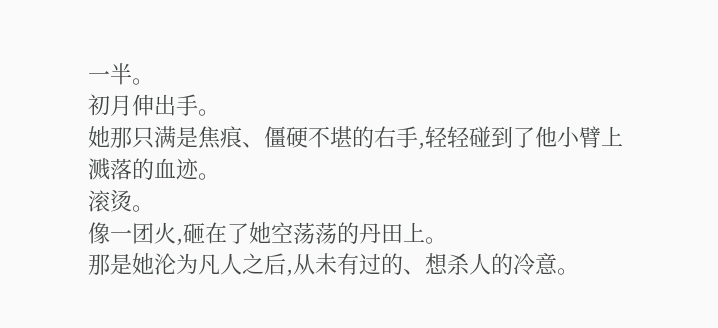一半。
初月伸出手。
她那只满是焦痕、僵硬不堪的右手,轻轻碰到了他小臂上溅落的血迹。
滚烫。
像一团火,砸在了她空荡荡的丹田上。
那是她沦为凡人之后,从未有过的、想杀人的冷意。